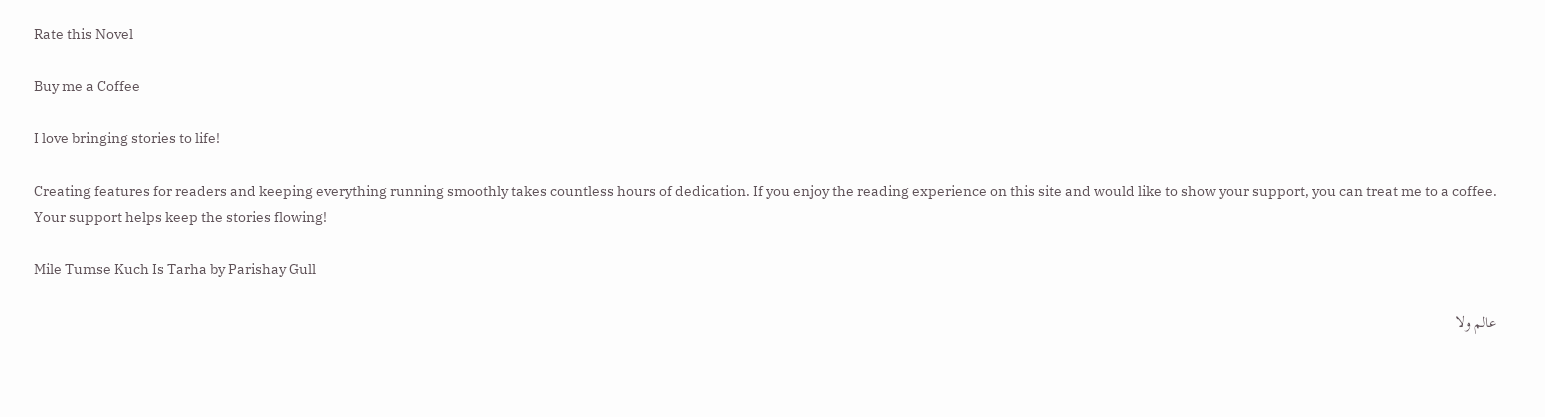Rate this Novel

Buy me a Coffee

I love bringing stories to life!

Creating features for readers and keeping everything running smoothly takes countless hours of dedication. If you enjoy the reading experience on this site and would like to show your support, you can treat me to a coffee. Your support helps keep the stories flowing!

Mile Tumse Kuch Is Tarha by Parishay Gull

عالم ولا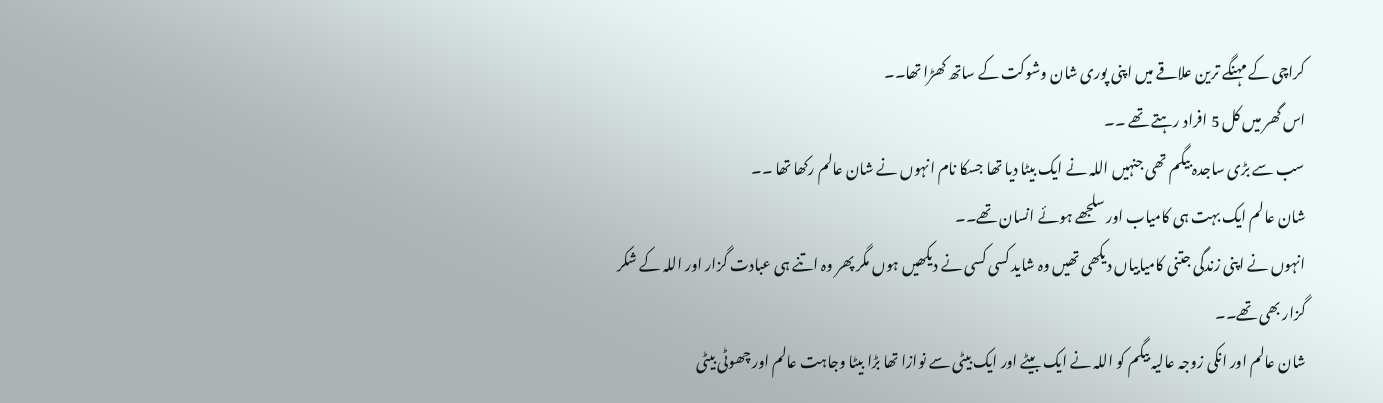کراچی کے مہنگے ترین علاقے میں اپنی پوری شان وشوکت کے ساتھ کھڑا تھا۔۔
اس گھر میں کل 5 افراد رہتے تھے ۔۔
سب سے بڑی ساجدہ بیگم تھی جنہیں اللہ نے ایک بیٹا دیا تھا جسکا نام انہوں نے شان عالم رکھا تھا ۔۔
شان عالم ایک بہت ہی کامیاب اور سلجھے ہوئے انسان تھے۔۔
انہوں نے اپنی زندگی جتنی کامیابیاں دیکھی تھیں وہ شاید کسی کسی نے دیکھیں ہوں مگر پھر وہ اتنے ہی عبادت گزار اور اللہ کے شکر گزار بھی تھے۔۔
شان عالم اور انکی زوجہ عالیہ بیگم کو اللہ نے ایک بیٹے اور ایک بیٹی سے نوازا تھا بڑا بیٹا وجاہت عالم اور چھوٹی بیٹی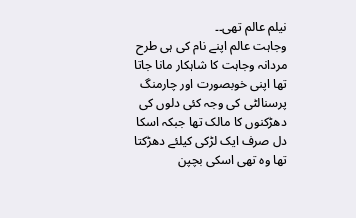نیلم عالم تھی۔۔
وجاہت عالم اپنے نام کی ہی طرح مردانہ وجاہت کا شاہکار مانا جاتا تھا اپنی خوبصورت اور چارمنگ پرسنالٹی کی وجہ کئی دلوں کی دھڑکنوں کا مالک تھا جبکہ اسکا دل صرف ایک لڑکی کیلئے دھڑکتا تھا وہ تھی اسکی بچپن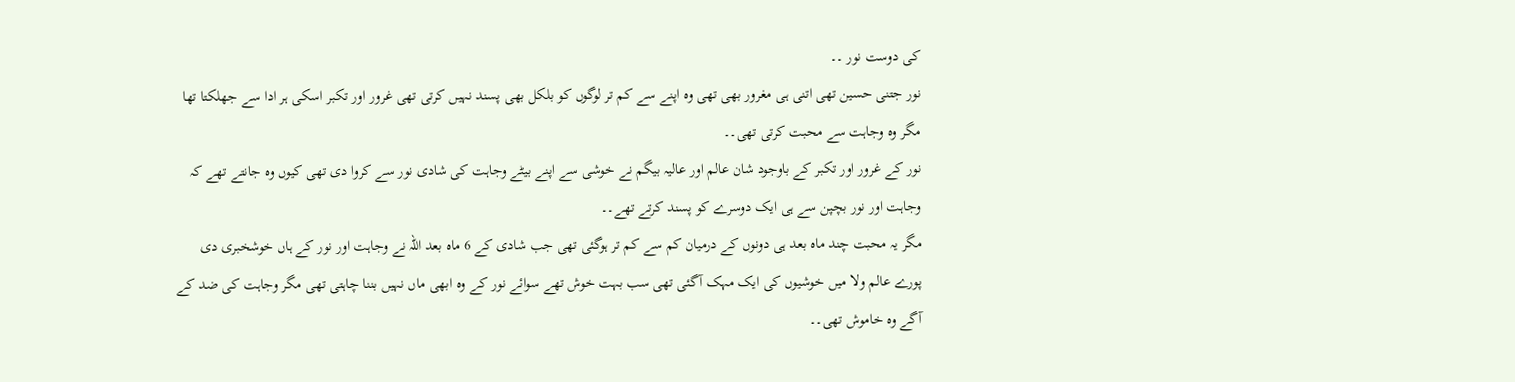کی دوست نور ۔۔
نور جتنی حسین تھی اتنی ہی مغرور بھی تھی وہ اپنے سے کم تر لوگوں کو بلکل بھی پسند نہیں کرتی تھی غرور اور تکبر اسکی ہر ادا سے جھلکتا تھا مگر وہ وجاہت سے محبت کرتی تھی۔۔
نور کے غرور اور تکبر کے باوجود شان عالم اور عالیہ بیگم نے خوشی سے اپنے بیٹے وجاہت کی شادی نور سے کروا دی تھی کیوں وہ جانتے تھے کہ وجاہت اور نور بچپن سے ہی ایک دوسرے کو پسند کرتے تھے۔۔
مگر یہ محبت چند ماہ بعد ہی دونوں کے درمیان کم سے کم تر ہوگئی تھی جب شادی کے 6 ماہ بعد اللہ نے وجاہت اور نور کے ہاں خوشخبری دی
پورے عالم ولا میں خوشیوں کی ایک مہک آگئی تھی سب بہت خوش تھے سوائے نور کے وہ ابھی ماں نہیں بننا چاہتی تھی مگر وجاہت کی ضد کے آگے وہ خاموش تھی۔۔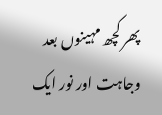پھر کچھ مہینوں بعد وجاہت اور نور ایک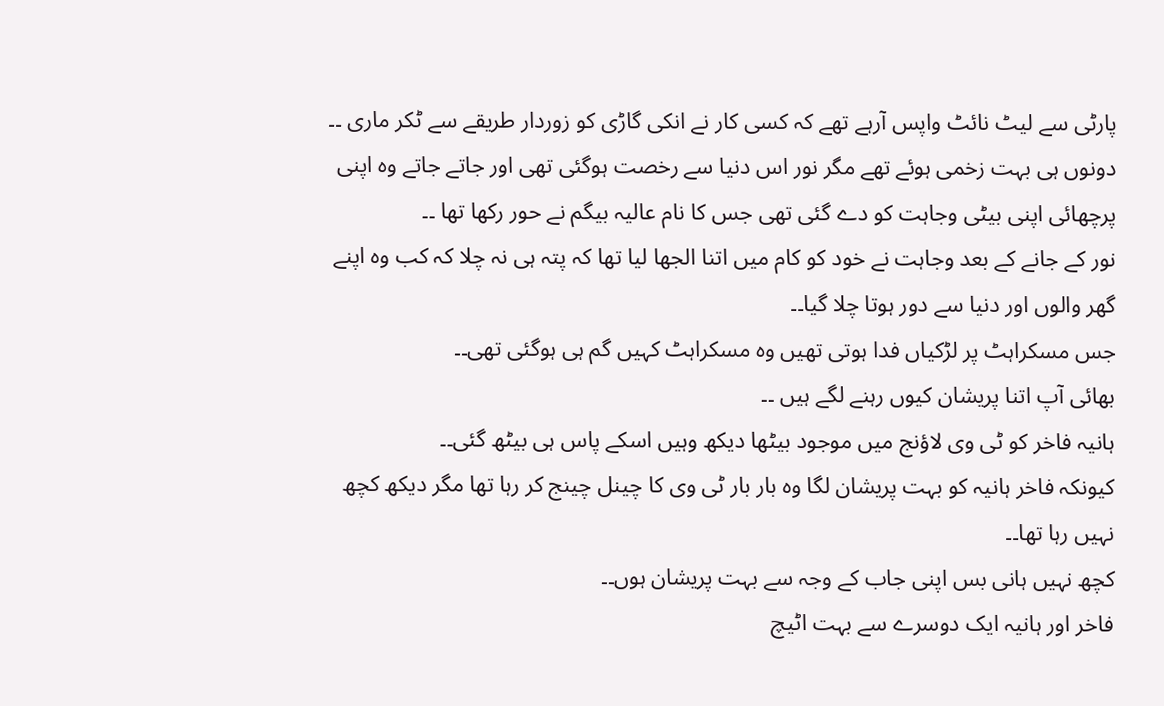پارٹی سے لیٹ نائٹ واپس آرہے تھے کہ کسی کار نے انکی گاڑی کو زوردار طریقے سے ٹکر ماری ۔۔
دونوں ہی بہت زخمی ہوئے تھے مگر نور اس دنیا سے رخصت ہوگئی تھی اور جاتے جاتے وہ اپنی پرچھائی اپنی بیٹی وجاہت کو دے گئی تھی جس کا نام عالیہ بیگم نے حور رکھا تھا ۔۔
نور کے جانے کے بعد وجاہت نے خود کو کام میں اتنا الجھا لیا تھا کہ پتہ ہی نہ چلا کہ کب وہ اپنے گھر والوں اور دنیا سے دور ہوتا چلا گیا۔۔
جس مسکراہٹ پر لڑکیاں فدا ہوتی تھیں وہ مسکراہٹ کہیں گم ہی ہوگئی تھی۔۔
بھائی آپ اتنا پریشان کیوں رہنے لگے ہیں ۔۔
ہانیہ فاخر کو ٹی وی لاؤنج میں موجود بیٹھا دیکھ وہیں اسکے پاس ہی بیٹھ گئی۔۔
کیونکہ فاخر ہانیہ کو بہت پریشان لگا وہ بار بار ٹی وی کا چینل چینج کر رہا تھا مگر دیکھ کچھ نہیں رہا تھا۔۔
کچھ نہیں ہانی بس اپنی جاب کے وجہ سے بہت پریشان ہوں۔۔
فاخر اور ہانیہ ایک دوسرے سے بہت اٹیچ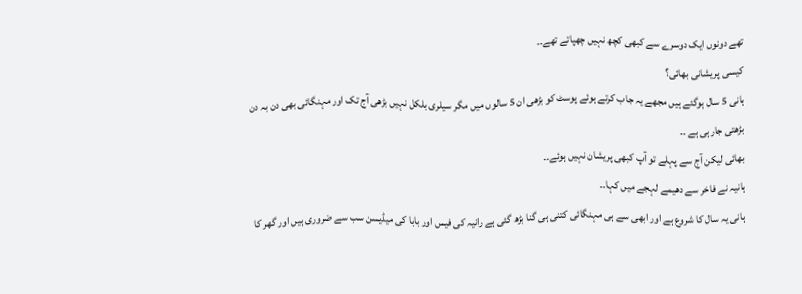تھے دونوں ایک دوسرے سے کبھی کچھ نہیں چھپاتے تھے۔۔
کیسی پریشانی بھائی؟
ہانی 5 سال ہوگئے ہیں مجھے یہ جاب کرتے ہوئے پوسٹ کو بڑھی ان 5 سالوں میں مگر سیلری بلکل نہیں بڑھی آج تک اور مہنگائی بھی دن بہ دن بڑھتی جارہی ہے ۔۔
بھائی لیکن آج سے پہلے تو آپ کبھی پریشان نہیں ہوئے۔۔
ہانیہ نے فاخر سے دھیمے لہجے میں کہا۔۔
ہانی یہ سال کا شروع ہے اور ابھی سے ہی مہنگائی کتنی ہی گنا بڑھ گئی ہے رانیہ کی فیس اور بابا کی میڈیسن سب سے ضروری ہیں اور گھر کا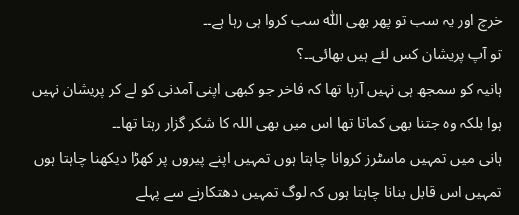خرچ اور یہ سب تو پھر بھی اللّٰہ سب کروا ہی رہا ہے۔۔
تو آپ پریشان کس لئے ہیں بھائی۔۔؟
ہانیہ کو سمجھ ہی نہیں آرہا تھا کہ فاخر جو کبھی اپنی آمدنی کو لے کر پریشان نہیں ہوا بلکہ وہ جتنا بھی کماتا تھا اس میں بھی اللہ کا شکر گزار رہتا تھا۔۔
ہانی میں تمہیں ماسٹرز کروانا چاہتا ہوں تمہیں اپنے پیروں پر کھڑا دیکھنا چاہتا ہوں تمہیں اس قابل بنانا چاہتا ہوں کہ لوگ تمہیں دھتکارنے سے پہلے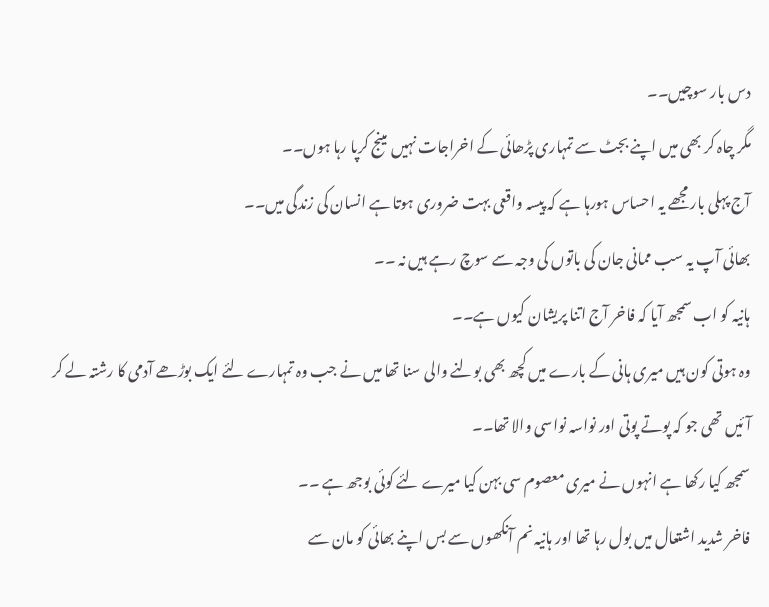دس بار سوچیں۔۔
مگر چاہ کر بھی میں اپنے بجٹ سے تمہاری پڑھائی کے اخراجات نہیں مینج کرپا رہا ہوں۔۔
آج پہلی بار مجھے یہ احساس ہورہا ہے کہ پیسہ واقعی بہت ضروری ہوتا ہے انسان کی زندگی میں۔۔
بھائی آپ یہ سب ممانی جان کی باتوں کی وجہ سے سوچ رہے ہیں نہ ۔۔
ہانیہ کو اب سمجھ آیا کہ فاخر آج اتنا پریشان کیوں ہے۔۔
وہ ہوتی کون ہیں میری ہانی کے بارے میں کچھ بھی بولنے والی سنا تھا میں نے جب وہ تمہارے لئے ایک بوڑھے آدمی کا رشتہ لے کر آئیں تھی جو کہ پوتے پوتی اور نواسہ نواسی والا تھا۔۔
سمجھ کیا رکھا ہے انہوں نے میری معصوم سی بہن کیا میرے لئے کوئی بوجھ ہے ۔۔
فاخر شدید اشتعال میں بول رہا تھا اور ہانیہ نم آنکھوں سے بس اپنے بھائی کو مان سے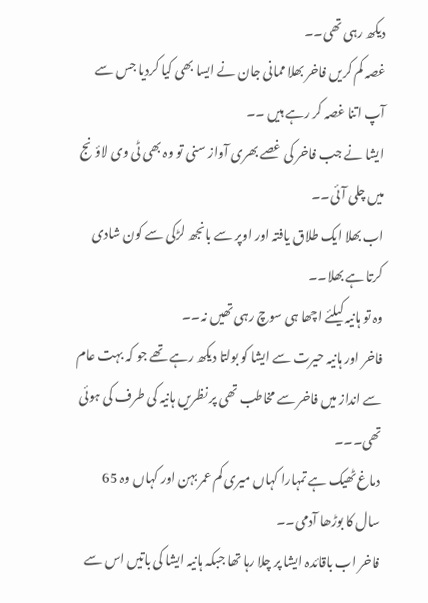دیکھ رہی تھی۔۔
غصہ کم کریں فاخر بھلا ممانی جان نے ایسا بھی کیا کردیا جس سے آپ اتنا غصہ کر رہے ہیں ۔۔
ایشا نے جب فاخر کی غصے بھری آواز سنی تو وہ بھی ٹی وی لاؤنج میں چلی آئی۔۔
اب بھلا ایک طلاق یافتہ اور اوپر سے بانجھ لڑکی سے کون شادی کرتا ہے بھلا۔۔
وہ تو ہانیہ کیلئے اچھا ہی سوچ رہی تھیں نہ۔۔
فاخر اور ہانیہ حیرت سے ایشا کو بولتا دیکھ رہے تھے جو کہ بہت عام سے انداز میں فاخر سے مخاطب تھی پر نظریں ہانیہ کی طرف کی ہوئی تھی۔۔۔
دماغ ٹھیک ہے تمہارا کہاں میری کم عمر بہن اور کہاں وہ 65 سال کا بوڑھا آدمی۔۔
فاخر اب باقائدہ ایشا پر چلا رہا تھا جبکہ ہانیہ ایشا کی باتیں اس سے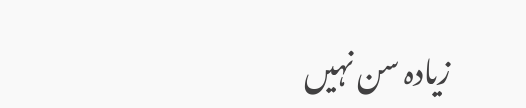زیادہ سن نہیں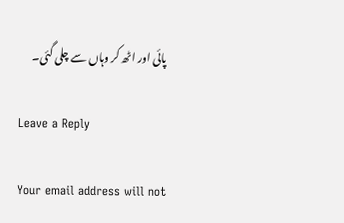پائی اور اٹھ کر وہاں سے چلی گئی۔

Leave a Reply

Your email address will not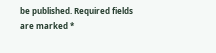be published. Required fields are marked *